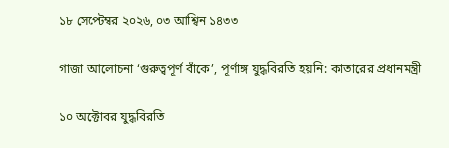১৮ সেপ্টেম্বর ২০২৬, ০৩ আশ্বিন ১৪৩৩

গাজা আলোচনা ‘গুরুত্বপূর্ণ বাঁকে’, পূর্ণাঙ্গ যুদ্ধবিরতি হয়নি: কাতারের প্রধানমন্ত্রী

১০ অক্টোবর যুদ্ধবিরতি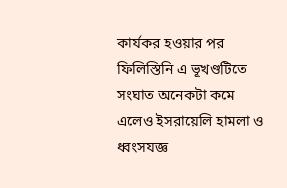কার্যকর হওয়ার পর ফিলিস্তিনি এ ভূখণ্ডটিতে সংঘাত অনেকটা কমে এলেও ইসরায়েলি হামলা ও ধ্বংসযজ্ঞ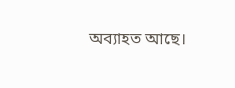অব্যাহত আছে।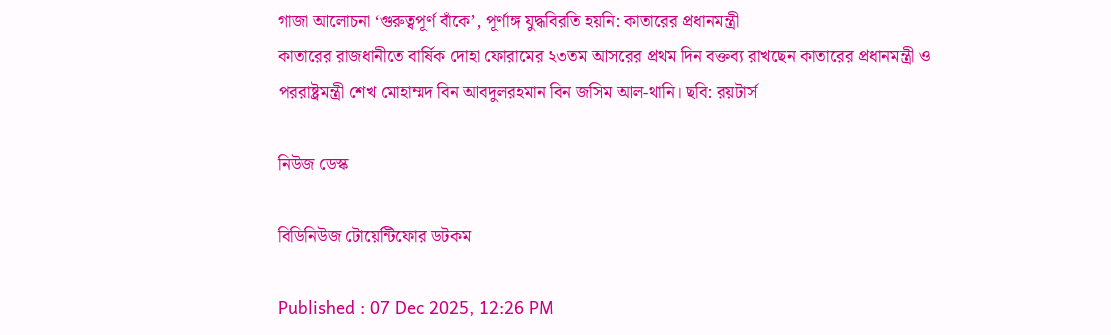গাজা আলোচনা ‘গুরুত্বপূর্ণ বাঁকে’, পূর্ণাঙ্গ যুদ্ধবিরতি হয়নি: কাতারের প্রধানমন্ত্রী
কাতারের রাজধানীতে বার্ষিক দোহা ফোরামের ২৩তম আসরের প্রথম দিন বক্তব্য রাখছেন কাতারের প্রধানমন্ত্রী ও পররাষ্ট্রমন্ত্রী শেখ মোহাম্মদ বিন আবদুলরহমান বিন জসিম আল-থানি। ছবি: রয়টার্স

নিউজ ডেস্ক

বিডিনিউজ টোয়েন্টিফোর ডটকম

Published : 07 Dec 2025, 12:26 PM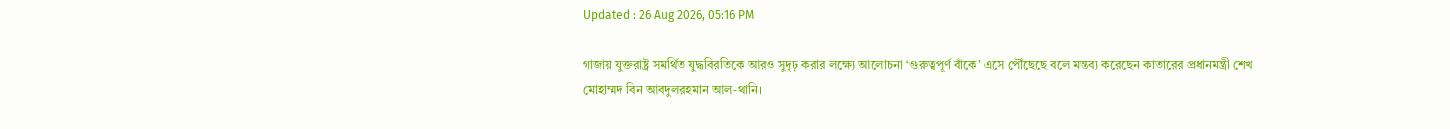Updated : 26 Aug 2026, 05:16 PM

গাজায় যুক্তরাষ্ট্র সমর্থিত যুদ্ধবিরতিকে আরও সুদৃঢ় করার লক্ষ্যে আলোচনা ‘গুরুত্বপূর্ণ বাঁকে’ এসে পৌঁছেছে বলে মন্তব্য করেছেন কাতারের প্রধানমন্ত্রী শেখ মোহাম্মদ বিন আবদুলরহমান আল-থানি।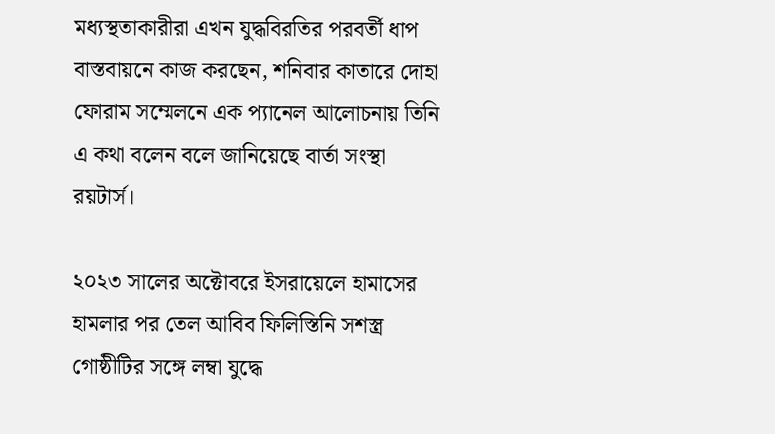মধ্যস্থতাকারীরা এখন যুদ্ধবিরতির পরবর্তী ধাপ বাস্তবায়নে কাজ করছেন, শনিবার কাতারে দোহা ফোরাম সম্মেলনে এক প্যানেল আলোচনায় তিনি এ কথা বলেন বলে জানিয়েছে বার্তা সংস্থা রয়টার্স।

২০২৩ সালের অক্টোবরে ইসরায়েলে হামাসের হামলার পর তেল আবিব ফিলিস্তিনি সশস্ত্র গোষ্ঠীটির সঙ্গে লম্বা যুদ্ধে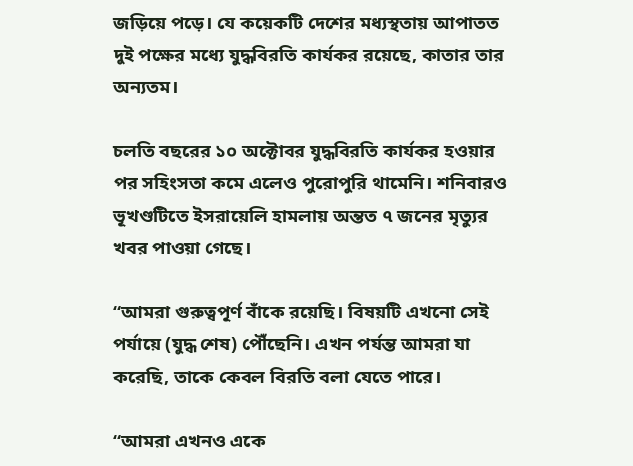জড়িয়ে পড়ে। যে কয়েকটি দেশের মধ্যস্থতায় আপাতত দুই পক্ষের মধ্যে যুদ্ধবিরতি কার্যকর রয়েছে, কাতার তার অন্যতম।

চলতি বছরের ১০ অক্টোবর যুদ্ধবিরতি কার্যকর হওয়ার পর সহিংসতা কমে এলেও পুরোপুরি থামেনি। শনিবারও ভূখণ্ডটিতে ইসরায়েলি হামলায় অন্তত ৭ জনের মৃত্যুর খবর পাওয়া গেছে।

“আমরা গুরুত্বপূর্ণ বাঁকে রয়েছি। বিষয়টি এখনো সেই পর্যায়ে (যুদ্ধ শেষ) পৌঁছেনি। এখন পর্যন্ত আমরা যা করেছি, তাকে কেবল বিরতি বলা যেতে পারে।

“আমরা এখনও একে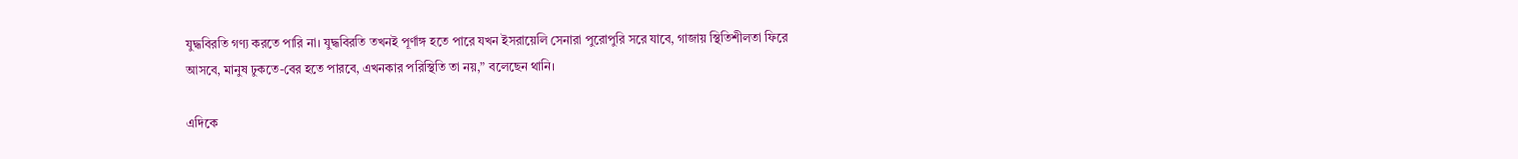যুদ্ধবিরতি গণ্য করতে পারি না। যুদ্ধবিরতি তখনই পূর্ণাঙ্গ হতে পারে যখন ইসরায়েলি সেনারা ‍পুরোপুরি সরে যাবে, গাজায় স্থিতিশীলতা ফিরে আসবে, মানুষ ঢুকতে-বের হতে পারবে, এখনকার পরিস্থিতি তা নয়,” বলেছেন থানি।

এদিকে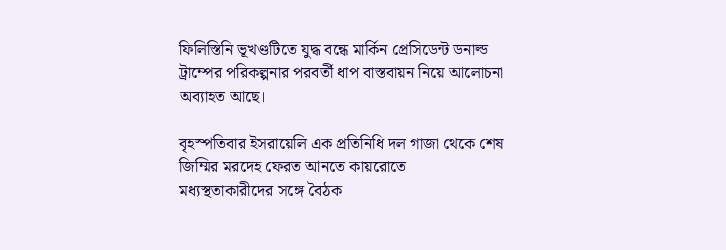ফিলিস্তিনি ভূখণ্ডটিতে যুদ্ধ বন্ধে মার্কিন প্রেসিডেন্ট ডনাল্ড ট্রাম্পের পরিকল্পনার পরবর্তী ধাপ বাস্তবায়ন নিয়ে আলোচনা অব্যাহত আছে।

বৃহস্পতিবার ইসরায়েলি এক প্রতিনিধি দল গাজা থেকে শেষ জিম্মির মরদেহ ফেরত আনতে কায়রোতে মধ্যস্থতাকারীদের সঙ্গে বৈঠক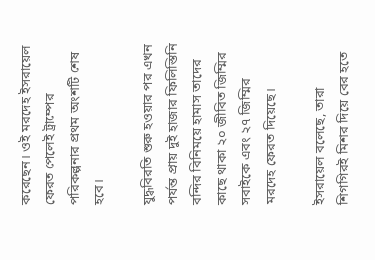করেছেন। ওই মরদেহ ইসরায়েল ফেরত পেলেই ট্রাম্পের পরিকল্পনার প্রথম অংশটি শেষ হবে।

যুদ্ধবিরতি শুরু হওয়ার পর এখন পর্যন্ত প্রায় দুই হাজার ফিলিস্তিনি বন্দির বিনিময়ে হামাস তাদের কাছে থাকা ২০ জীবিত জিম্মির সবাইকে এবং ২৭ জিম্মির মরদেহ ফেরত দিয়েছে।

ইসরায়েল বলেছে, তারা শিগগিরই মিশর দিয়ে বের হতে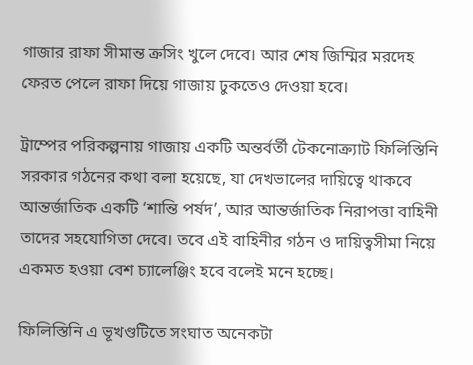গাজার রাফা সীমান্ত ক্রসিং ‍খুলে দেবে। আর শেষ জিম্মির মরদেহ ফেরত পেলে রাফা দিয়ে গাজায় ঢুকতেও দেওয়া হবে।

ট্রাম্পের পরিকল্পনায় গাজায় একটি অন্তর্বর্তী টেকনোক্র্যাট ফিলিস্তিনি সরকার গঠনের কথা বলা হয়েছে, যা দেখভালের দায়িত্বে থাকবে আন্তর্জাতিক একটি ‘শান্তি পর্ষদ’, আর আন্তর্জাতিক নিরাপত্তা বাহিনী তাদের সহযোগিতা দেবে। তবে এই বাহিনীর গঠন ও দায়িত্বসীমা নিয়ে একমত হওয়া বেশ চ্যালেঞ্জিং হবে বলেই মনে হচ্ছে।

ফিলিস্তিনি এ ভূখণ্ডটিতে সংঘাত অনেকটা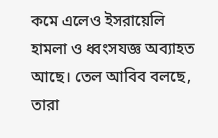কমে এলেও ইসরায়েলি হামলা ও ধ্বংসযজ্ঞ অব্যাহত আছে। তেল আবিব বলছে, তারা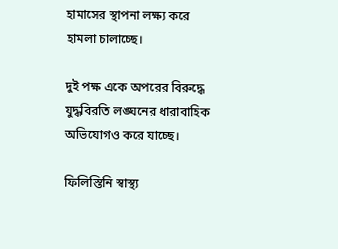হামাসের স্থাপনা লক্ষ্য করে হামলা চালাচ্ছে।

দুই পক্ষ একে অপরের বিরুদ্ধে যুদ্ধবিরতি লঙ্ঘনের ধারাবাহিক অভিযোগও করে যাচ্ছে।

ফিলিস্তিনি স্বাস্থ্য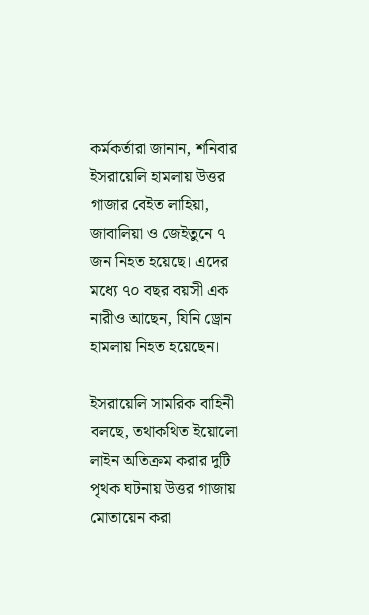কর্মকর্তারা জানান, শনিবার ইসরায়েলি হামলায় উত্তর গাজার বেইত লাহিয়া, জাবালিয়া ও জেইতুনে ৭ জন নিহত হয়েছে। এদের মধ্যে ৭০ বছর বয়সী এক নারীও আছেন, যিনি ড্রোন হামলায় নিহত হয়েছেন।

ইসরায়েলি সামরিক বাহিনী বলছে, তথাকথিত ইয়োলো লাইন অতিক্রম করার দুটি পৃথক ঘটনায় উত্তর গাজায় মোতায়েন করা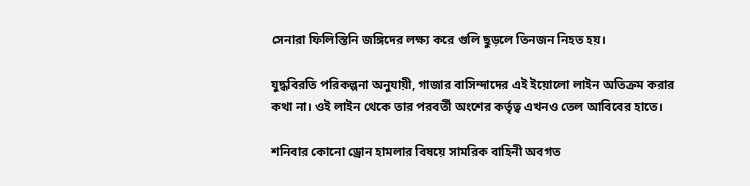সেনারা ফিলিস্তিনি জঙ্গিদের লক্ষ্য করে গুলি ছুড়লে তিনজন নিহত হয়।

যুদ্ধবিরতি পরিকল্পনা অনুযায়ী, গাজার বাসিন্দাদের এই ইয়োলো লাইন অতিক্রম করার কথা না। ওই লাইন থেকে তার পরবর্তী অংশের কর্তৃত্ব এখনও তেল আবিবের হাতে।

শনিবার কোনো ড্রোন হামলার বিষয়ে সামরিক বাহিনী অবগত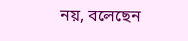নয়, বলেছেন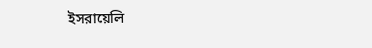ইসরায়েলি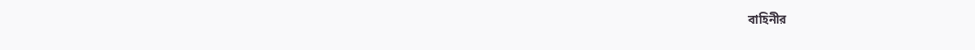বাহিনীর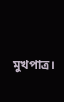মুখপাত্র।